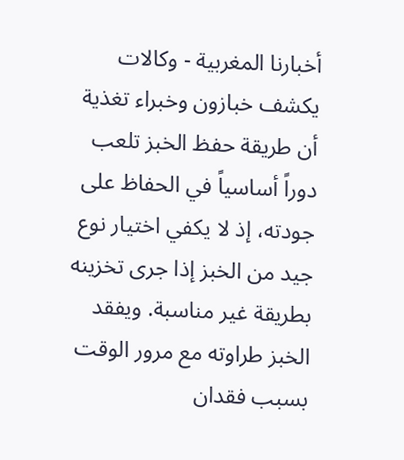أخبارنا المغربية - وكالات
يكشف خبازون وخبراء تغذية أن طريقة حفظ الخبز تلعب دوراً أساسياً في الحفاظ على جودته، إذ لا يكفي اختيار نوع جيد من الخبز إذا جرى تخزينه بطريقة غير مناسبة. ويفقد الخبز طراوته مع مرور الوقت بسبب فقدان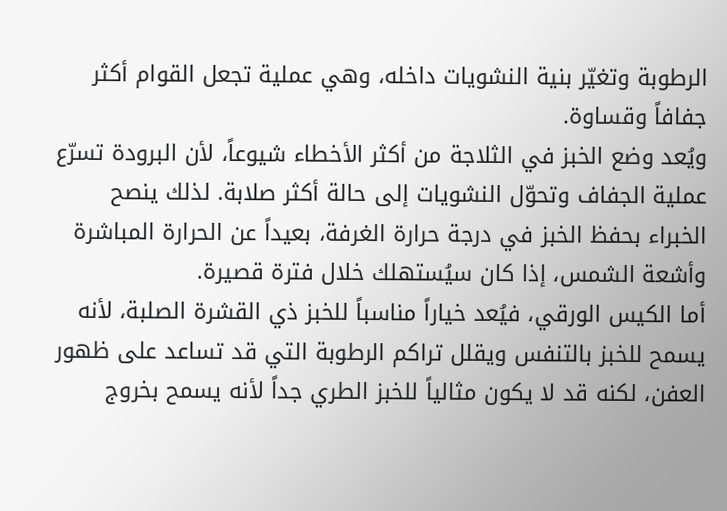الرطوبة وتغيّر بنية النشويات داخله، وهي عملية تجعل القوام أكثر جفافاً وقساوة.
ويُعد وضع الخبز في الثلاجة من أكثر الأخطاء شيوعاً، لأن البرودة تسرّع عملية الجفاف وتحوّل النشويات إلى حالة أكثر صلابة. لذلك ينصح الخبراء بحفظ الخبز في درجة حرارة الغرفة، بعيداً عن الحرارة المباشرة وأشعة الشمس، إذا كان سيُستهلك خلال فترة قصيرة.
أما الكيس الورقي، فيُعد خياراً مناسباً للخبز ذي القشرة الصلبة، لأنه يسمح للخبز بالتنفس ويقلل تراكم الرطوبة التي قد تساعد على ظهور العفن، لكنه قد لا يكون مثالياً للخبز الطري جداً لأنه يسمح بخروج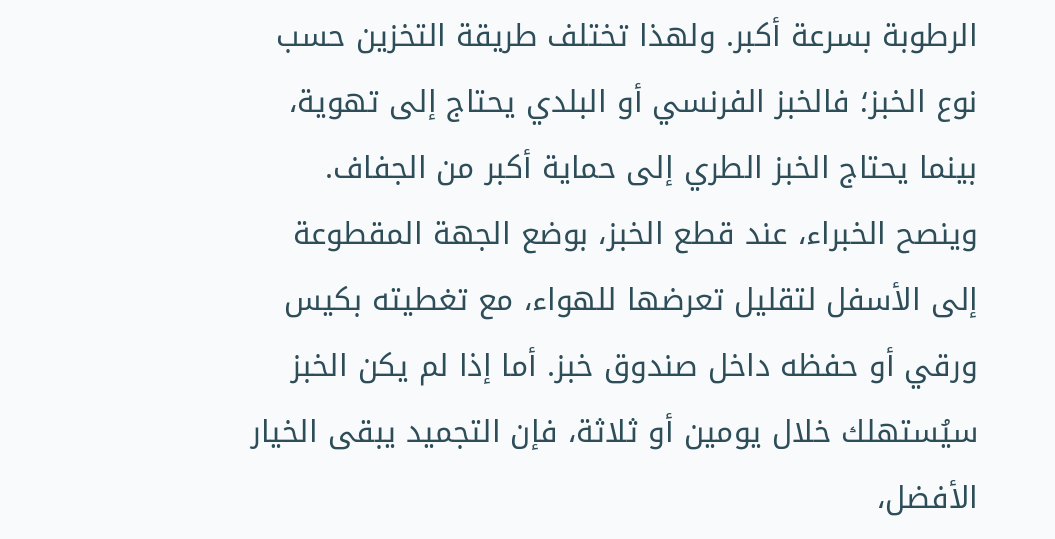الرطوبة بسرعة أكبر. ولهذا تختلف طريقة التخزين حسب نوع الخبز؛ فالخبز الفرنسي أو البلدي يحتاج إلى تهوية، بينما يحتاج الخبز الطري إلى حماية أكبر من الجفاف.
وينصح الخبراء، عند قطع الخبز، بوضع الجهة المقطوعة إلى الأسفل لتقليل تعرضها للهواء، مع تغطيته بكيس ورقي أو حفظه داخل صندوق خبز. أما إذا لم يكن الخبز سيُستهلك خلال يومين أو ثلاثة، فإن التجميد يبقى الخيار الأفضل،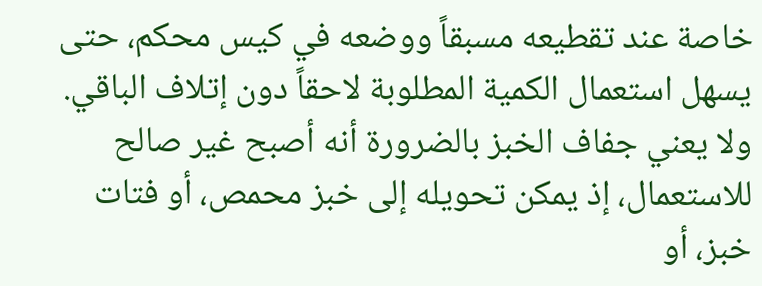خاصة عند تقطيعه مسبقاً ووضعه في كيس محكم، حتى يسهل استعمال الكمية المطلوبة لاحقاً دون إتلاف الباقي.
ولا يعني جفاف الخبز بالضرورة أنه أصبح غير صالح للاستعمال، إذ يمكن تحويله إلى خبز محمص، أو فتات خبز، أو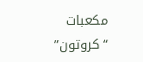مكعبات “كروتون”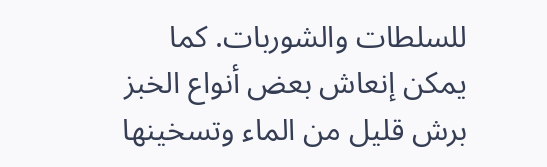للسلطات والشوربات. كما يمكن إنعاش بعض أنواع الخبز برش قليل من الماء وتسخينها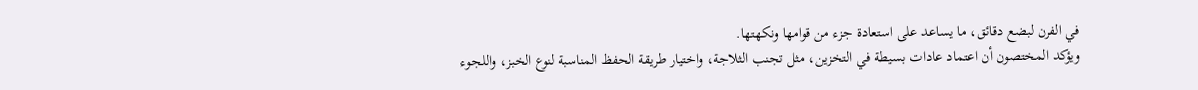في الفرن لبضع دقائق، ما يساعد على استعادة جزء من قوامها ونكهتها.
ويؤكد المختصون أن اعتماد عادات بسيطة في التخزين، مثل تجنب الثلاجة، واختيار طريقة الحفظ المناسبة لنوع الخبز، واللجوء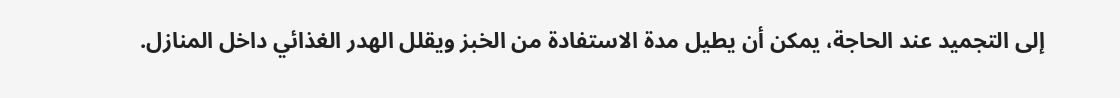إلى التجميد عند الحاجة، يمكن أن يطيل مدة الاستفادة من الخبز ويقلل الهدر الغذائي داخل المنازل.